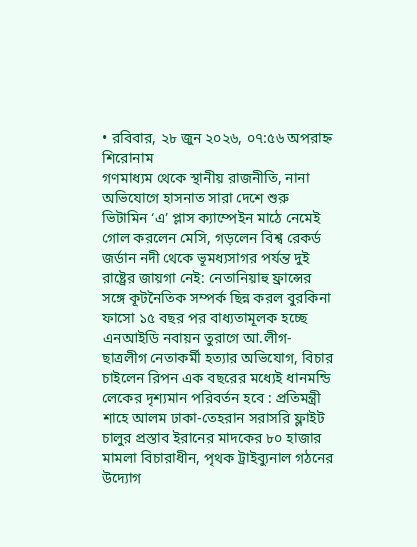• রবিবার, ২৮ জুন ২০২৬, ০৭:৫৬ অপরাহ্ন
শিরোনাম
গণমাধ্যম থেকে স্থানীয় রাজনীতি, নানা অভিযোগে হাসনাত সারা দেশে শুরু ভিটামিন ‘এ’ প্লাস ক্যাম্পেইন মাঠে নেমেই গোল করলেন মেসি, গড়লেন বিশ্ব রেকর্ড জর্ডান নদী থেকে ভূমধ্যসাগর পর্যন্ত দুই রাষ্ট্রের জায়গা নেই: নেতানিয়াহু ফ্রান্সের সঙ্গে কূটনৈতিক সম্পর্ক ছিন্ন করল বুরকিনা ফাসো ১৫ বছর পর বাধ্যতামূলক হচ্ছে এনআইডি নবায়ন তুরাগে আ.লীগ-ছাত্রলীগ নেতাকর্মী হত্যার অভিযোগ, বিচার চাইলেন রিপন এক বছরের মধ্যেই ধানমন্ডি লেকের দৃশ্যমান পরিবর্তন হবে : প্রতিমন্ত্রী শাহে আলম ঢাকা-তেহরান সরাসরি ফ্লাইট চালুর প্রস্তাব ইরানের মাদকের ৮০ হাজার মামলা বিচারাধীন, পৃথক ট্রাইব্যুনাল গঠনের উদ্যোগ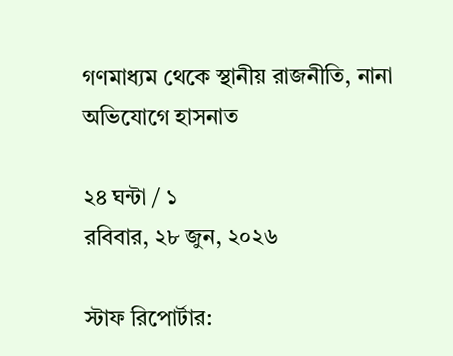গণমাধ্যম থেকে স্থানীয় রাজনীতি, নানা অভিযোগে হাসনাত

২৪ ঘন্টা / ১
রবিবার, ২৮ জুন, ২০২৬

স্টাফ রিপোর্টার: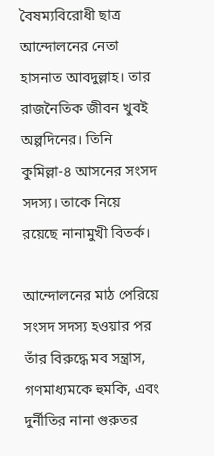বৈষম্যবিরোধী ছাত্র আন্দোলনের নেতা হাসনাত আবদুল্লাহ। তার রাজনৈতিক জীবন খুবই অল্পদিনের। তিনি কুমিল্লা-৪ আসনের সংসদ সদস্য। তাকে নিয়ে রয়েছে নানামুখী বিতর্ক।

আন্দোলনের মাঠ পেরিয়ে সংসদ সদস্য হওয়ার পর তাঁর বিরুদ্ধে মব সন্ত্রাস, গণমাধ্যমকে হুমকি, এবং দুর্নীতির নানা গুরুতর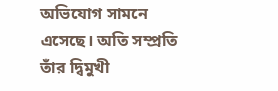অভিযোগ সামনে এসেছে। অতি সম্প্রতি তাঁর দ্বিমুখী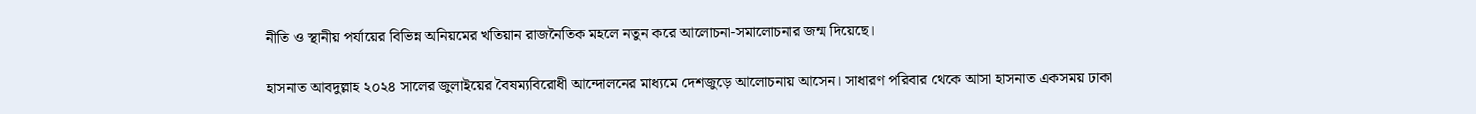নীতি ও স্থানীয় পর্যায়ের বিভিন্ন অনিয়মের খতিয়ান রাজনৈতিক মহলে নতুন করে আলোচনা-সমালোচনার জন্ম দিয়েছে।

হাসনাত আবদুল্লাহ ২০২৪ সালের জুলাইয়ের বৈষম্যবিরোধী আন্দোলনের মাধ্যমে দেশজুড়ে আলোচনায় আসেন। সাধারণ পরিবার থেকে আসা হাসনাত একসময় ঢাকা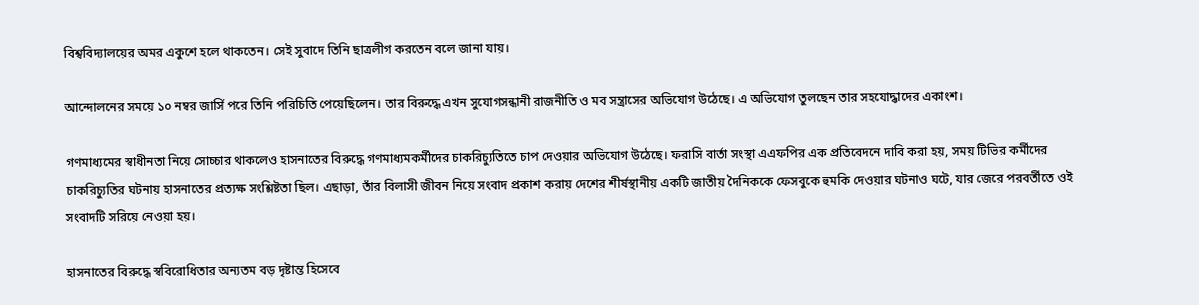বিশ্ববিদ্যালয়ের অমর একুশে হলে থাকতেন। সেই সুবাদে তিনি ছাত্রলীগ করতেন বলে জানা যায়।

আন্দোলনের সময়ে ১০ নম্বর জার্সি পরে তিনি পরিচিতি পেয়েছিলেন। তার বিরুদ্ধে এখন সুযোগসন্ধানী রাজনীতি ও মব সন্ত্রাসের অভিযোগ উঠেছে। এ অভিযোগ তুলছেন তার সহযোদ্ধাদের একাংশ।

গণমাধ্যমের স্বাধীনতা নিয়ে সোচ্চার থাকলেও হাসনাতের বিরুদ্ধে গণমাধ্যমকর্মীদের চাকরিচ্যুতিতে চাপ দেওয়ার অভিযোগ উঠেছে। ফরাসি বার্তা সংস্থা এএফপির এক প্রতিবেদনে দাবি করা হয়, সময় টিভির কর্মীদের চাকরিচ্যুতির ঘটনায় হাসনাতের প্রত্যক্ষ সংশ্লিষ্টতা ছিল। এছাড়া, তাঁর বিলাসী জীবন নিয়ে সংবাদ প্রকাশ করায় দেশের শীর্ষস্থানীয় একটি জাতীয় দৈনিককে ফেসবুকে হুমকি দেওয়ার ঘটনাও ঘটে, যার জেরে পরবর্তীতে ওই সংবাদটি সরিয়ে নেওয়া হয়।

হাসনাতের বিরুদ্ধে স্ববিরোধিতার অন্যতম বড় দৃষ্টান্ত হিসেবে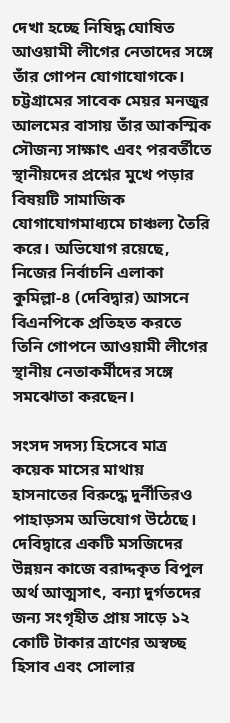দেখা হচ্ছে নিষিদ্ধ ঘোষিত আওয়ামী লীগের নেতাদের সঙ্গে তাঁর গোপন যোগাযোগকে। চট্টগ্রামের সাবেক মেয়র মনজুর আলমের বাসায় তাঁর আকস্মিক সৌজন্য সাক্ষাৎ এবং পরবর্তীতে স্থানীয়দের প্রশ্নের মুখে পড়ার বিষয়টি সামাজিক যোগাযোগমাধ্যমে চাঞ্চল্য তৈরি করে। অভিযোগ রয়েছে, নিজের নির্বাচনি এলাকা কুমিল্লা-৪ (দেবিদ্বার) আসনে বিএনপিকে প্রতিহত করতে তিনি গোপনে আওয়ামী লীগের স্থানীয় নেতাকর্মীদের সঙ্গে সমঝোতা করছেন।

সংসদ সদস্য হিসেবে মাত্র কয়েক মাসের মাথায় হাসনাতের বিরুদ্ধে দুর্নীতিরও পাহাড়সম অভিযোগ উঠেছে। দেবিদ্বারে একটি মসজিদের উন্নয়ন কাজে বরাদ্দকৃত বিপুল অর্থ আত্মসাৎ, বন্যা দুর্গতদের জন্য সংগৃহীত প্রায় সাড়ে ১২ কোটি টাকার ত্রাণের অস্বচ্ছ হিসাব এবং সোলার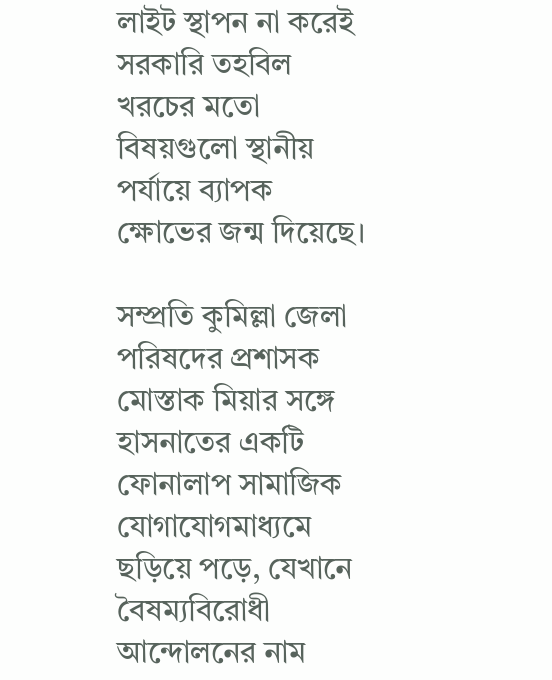লাইট স্থাপন না করেই সরকারি তহবিল খরচের মতো বিষয়গুলো স্থানীয় পর্যায়ে ব্যাপক ক্ষোভের জন্ম দিয়েছে।

সম্প্রতি কুমিল্লা জেলা পরিষদের প্রশাসক মোস্তাক মিয়ার সঙ্গে হাসনাতের একটি ফোনালাপ সামাজিক যোগাযোগমাধ্যমে ছড়িয়ে পড়ে, যেখানে বৈষম্যবিরোধী আন্দোলনের নাম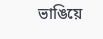ভাঙিয়ে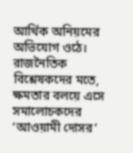আর্থিক অনিয়মের অভিযোগ ওঠে। রাজনৈতিক বিশ্লেষকদের মতে, ক্ষমতার বলয়ে এসে সমালোচকদের ‘আওয়ামী দোসর’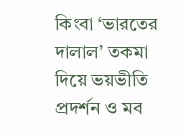কিংবা ‘ভারতের দালাল’ তকমা দিয়ে ভয়ভীতি প্রদর্শন ও মব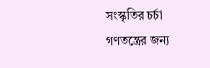সংস্কৃতির চর্চা গণতন্ত্রের জন্য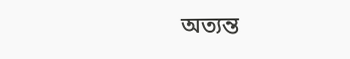অত্যন্ত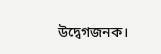উদ্বেগজনক।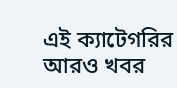এই ক্যাটেগরির আরও খবর